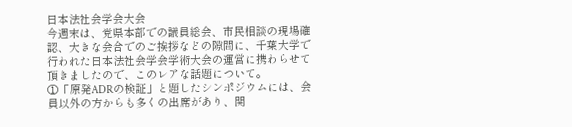日本法社会学会大会
今週末は、党県本部での議員総会、市民相談の現場確認、大きな会合でのご挨拶などの隙間に、千葉大学で行われた日本法社会学会学術大会の運営に携わらせて頂きましたので、このレアな話題について。
①「原発ADRの検証」と題したシンポジウムには、会員以外の方からも多くの出席があり、関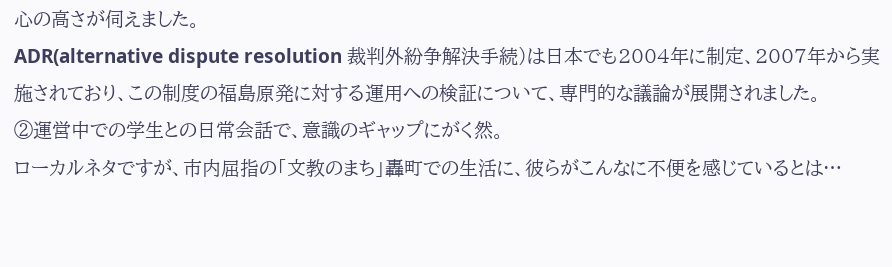心の高さが伺えました。
ADR(alternative dispute resolution 裁判外紛争解決手続)は日本でも2004年に制定、2007年から実施されており、この制度の福島原発に対する運用への検証について、専門的な議論が展開されました。
②運営中での学生との日常会話で、意識のギャップにがく然。
ローカルネタですが、市内屈指の「文教のまち」轟町での生活に、彼らがこんなに不便を感じているとは…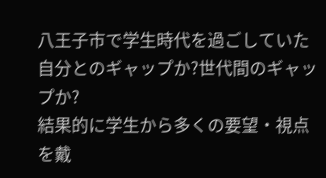八王子市で学生時代を過ごしていた自分とのギャップか?世代間のギャップか?
結果的に学生から多くの要望・視点を戴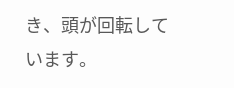き、頭が回転しています。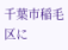千葉市稲毛区に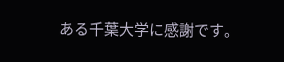ある千葉大学に感謝です。